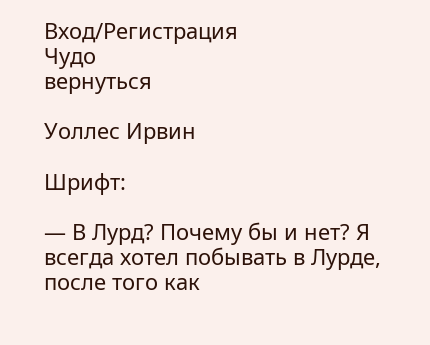Вход/Регистрация
Чудо
вернуться

Уоллес Ирвин

Шрифт:

— В Лурд? Почему бы и нет? Я всегда хотел побывать в Лурде, после того как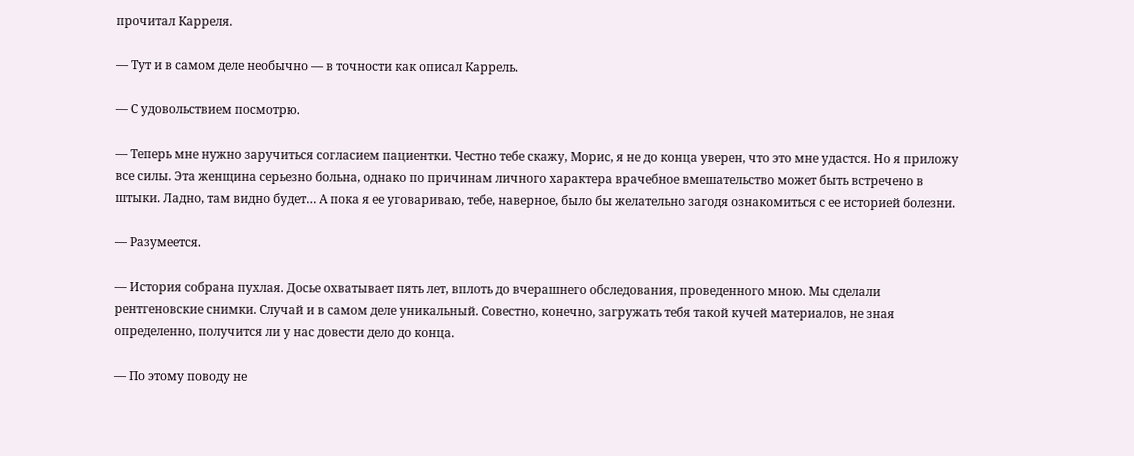прочитал Карреля.

— Тут и в самом деле необычно — в точности как описал Каррель.

— С удовольствием посмотрю.

— Теперь мне нужно заручиться согласием пациентки. Честно тебе скажу, Морис, я не до конца уверен, что это мне удастся. Но я приложу все силы. Эта женщина серьезно больна, однако по причинам личного характера врачебное вмешательство может быть встречено в штыки. Ладно, там видно будет… А пока я ее уговариваю, тебе, наверное, было бы желательно загодя ознакомиться с ее историей болезни.

— Разумеется.

— История собрана пухлая. Досье охватывает пять лет, вплоть до вчерашнего обследования, проведенного мною. Мы сделали рентгеновские снимки. Случай и в самом деле уникальный. Совестно, конечно, загружать тебя такой кучей материалов, не зная определенно, получится ли у нас довести дело до конца.

— По этому поводу не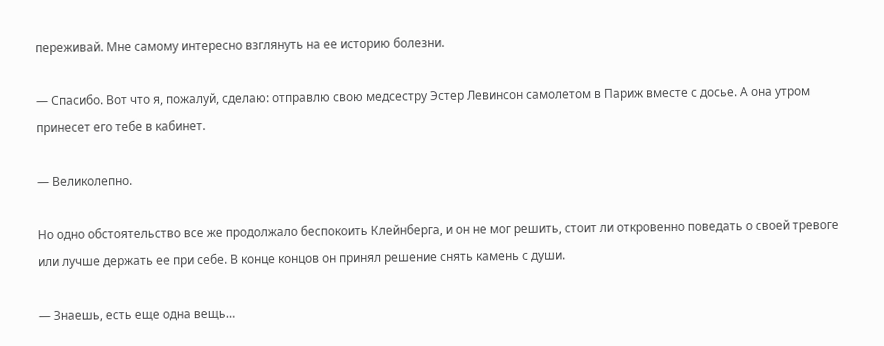переживай. Мне самому интересно взглянуть на ее историю болезни.

— Спасибо. Вот что я, пожалуй, сделаю: отправлю свою медсестру Эстер Левинсон самолетом в Париж вместе с досье. А она утром принесет его тебе в кабинет.

— Великолепно.

Но одно обстоятельство все же продолжало беспокоить Клейнберга, и он не мог решить, стоит ли откровенно поведать о своей тревоге или лучше держать ее при себе. В конце концов он принял решение снять камень с души.

— Знаешь, есть еще одна вещь…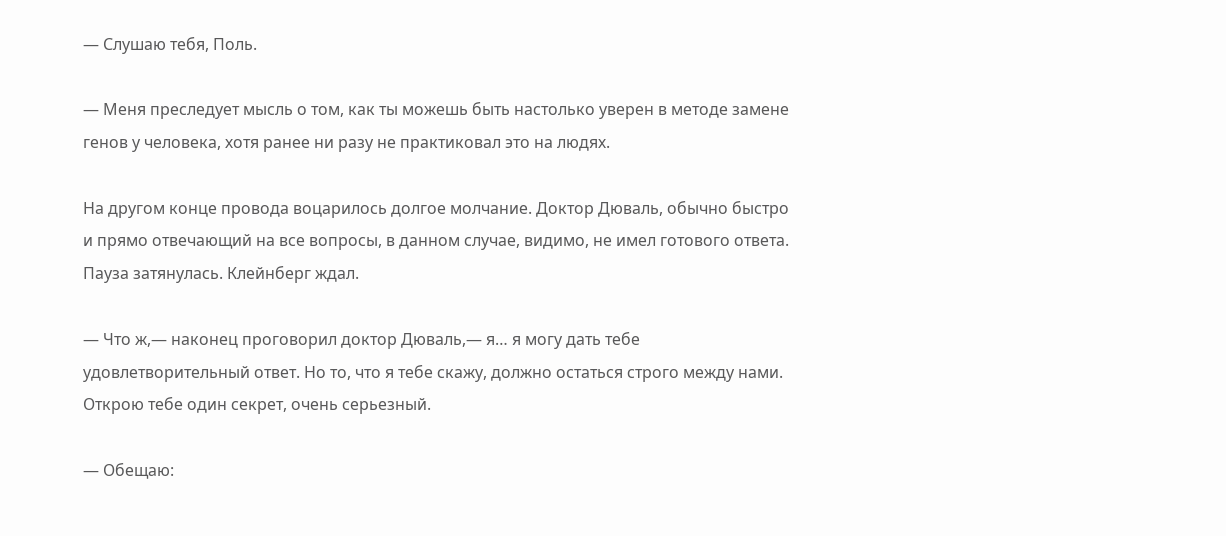— Слушаю тебя, Поль.

— Меня преследует мысль о том, как ты можешь быть настолько уверен в методе замене генов у человека, хотя ранее ни разу не практиковал это на людях.

На другом конце провода воцарилось долгое молчание. Доктор Дюваль, обычно быстро и прямо отвечающий на все вопросы, в данном случае, видимо, не имел готового ответа. Пауза затянулась. Клейнберг ждал.

— Что ж,— наконец проговорил доктор Дюваль,— я… я могу дать тебе удовлетворительный ответ. Но то, что я тебе скажу, должно остаться строго между нами. Открою тебе один секрет, очень серьезный.

— Обещаю: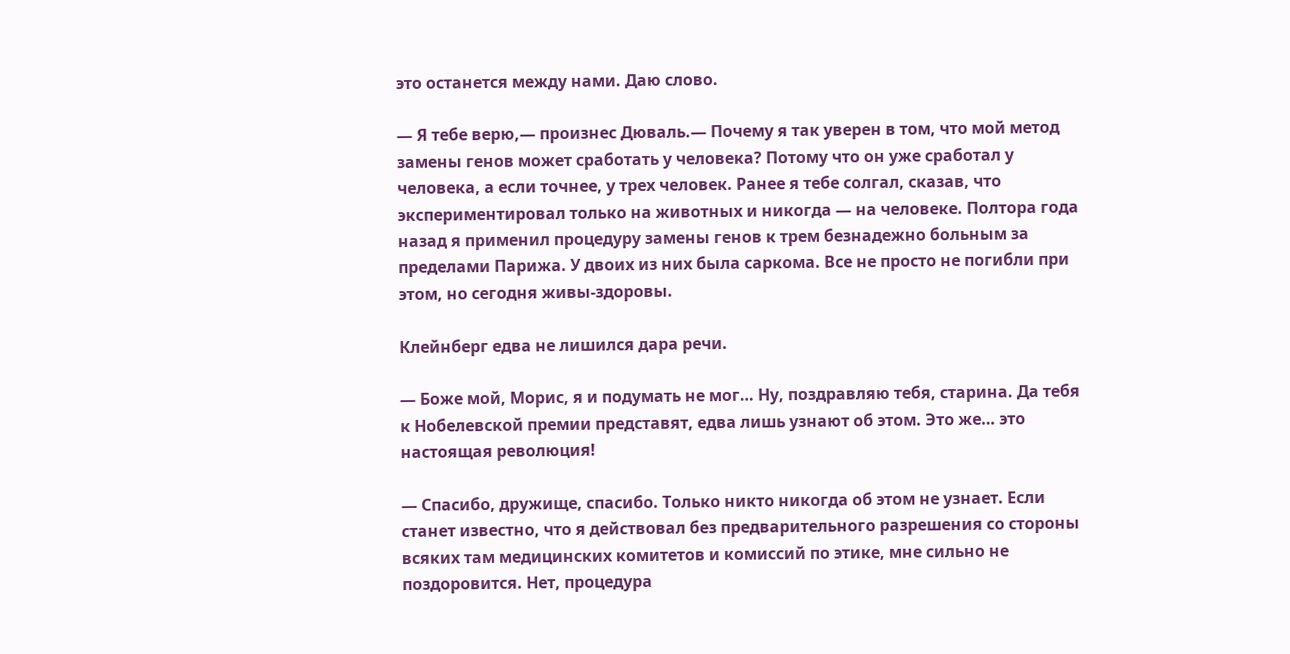это останется между нами. Даю слово.

— Я тебе верю,— произнес Дюваль.— Почему я так уверен в том, что мой метод замены генов может сработать у человека? Потому что он уже сработал у человека, а если точнее, у трех человек. Ранее я тебе солгал, сказав, что экспериментировал только на животных и никогда — на человеке. Полтора года назад я применил процедуру замены генов к трем безнадежно больным за пределами Парижа. У двоих из них была саркома. Все не просто не погибли при этом, но сегодня живы-здоровы.

Клейнберг едва не лишился дара речи.

— Боже мой, Морис, я и подумать не мог… Ну, поздравляю тебя, старина. Да тебя к Нобелевской премии представят, едва лишь узнают об этом. Это же… это настоящая революция!

— Спасибо, дружище, спасибо. Только никто никогда об этом не узнает. Если станет известно, что я действовал без предварительного разрешения со стороны всяких там медицинских комитетов и комиссий по этике, мне сильно не поздоровится. Нет, процедура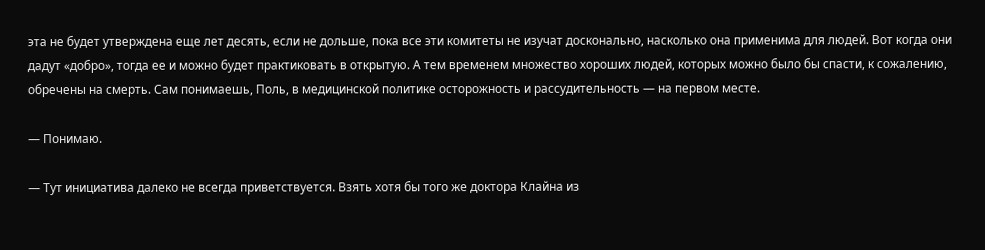эта не будет утверждена еще лет десять, если не дольше, пока все эти комитеты не изучат досконально, насколько она применима для людей. Вот когда они дадут «добро», тогда ее и можно будет практиковать в открытую. А тем временем множество хороших людей, которых можно было бы спасти, к сожалению, обречены на смерть. Сам понимаешь, Поль, в медицинской политике осторожность и рассудительность — на первом месте.

— Понимаю.

— Тут инициатива далеко не всегда приветствуется. Взять хотя бы того же доктора Клайна из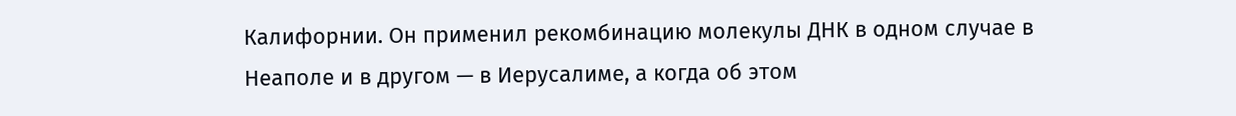Калифорнии. Он применил рекомбинацию молекулы ДНК в одном случае в Неаполе и в другом — в Иерусалиме, а когда об этом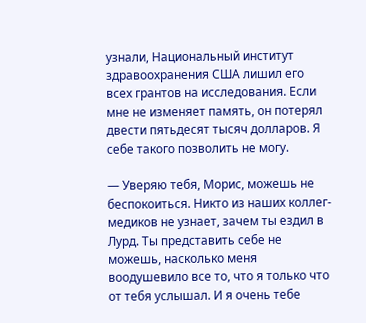узнали, Национальный институт здравоохранения США лишил его всех грантов на исследования. Если мне не изменяет память, он потерял двести пятьдесят тысяч долларов. Я себе такого позволить не могу.

— Уверяю тебя, Морис, можешь не беспокоиться. Никто из наших коллег-медиков не узнает, зачем ты ездил в Лурд. Ты представить себе не можешь, насколько меня воодушевило все то, что я только что от тебя услышал. И я очень тебе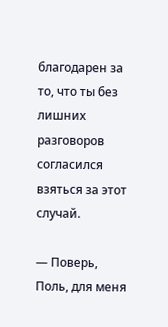благодарен за то, что ты без лишних разговоров согласился взяться за этот случай.

— Поверь, Поль, для меня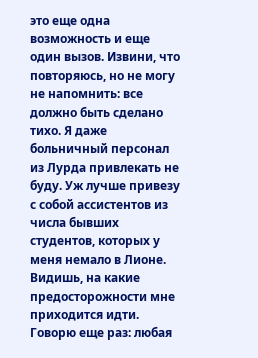это еще одна возможность и еще один вызов. Извини, что повторяюсь, но не могу не напомнить: все должно быть сделано тихо. Я даже больничный персонал из Лурда привлекать не буду. Уж лучше привезу с собой ассистентов из числа бывших студентов, которых у меня немало в Лионе. Видишь, на какие предосторожности мне приходится идти. Говорю еще раз: любая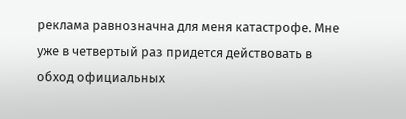реклама равнозначна для меня катастрофе. Мне уже в четвертый раз придется действовать в обход официальных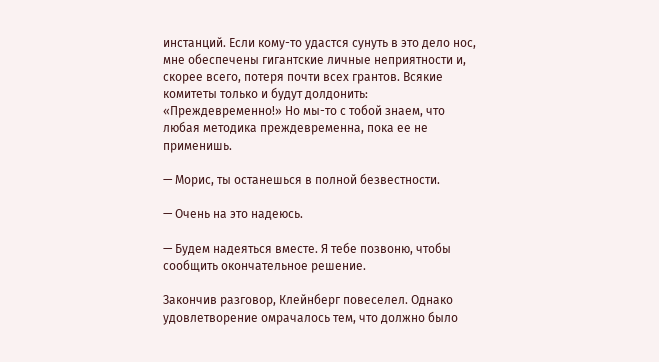инстанций. Если кому-то удастся сунуть в это дело нос, мне обеспечены гигантские личные неприятности и, скорее всего, потеря почти всех грантов. Всякие комитеты только и будут долдонить: «Преждевременно!» Но мы-то с тобой знаем, что любая методика преждевременна, пока ее не применишь.

— Морис, ты останешься в полной безвестности.

— Очень на это надеюсь.

— Будем надеяться вместе. Я тебе позвоню, чтобы сообщить окончательное решение.

Закончив разговор, Клейнберг повеселел. Однако удовлетворение омрачалось тем, что должно было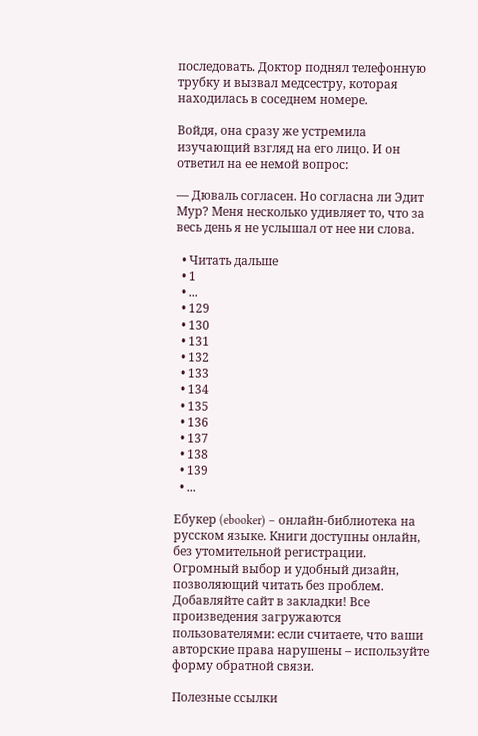последовать. Доктор поднял телефонную трубку и вызвал медсестру, которая находилась в соседнем номере.

Войдя, она сразу же устремила изучающий взгляд на его лицо. И он ответил на ее немой вопрос:

— Дюваль согласен. Но согласна ли Эдит Мур? Меня несколько удивляет то, что за весь день я не услышал от нее ни слова.

  • Читать дальше
  • 1
  • ...
  • 129
  • 130
  • 131
  • 132
  • 133
  • 134
  • 135
  • 136
  • 137
  • 138
  • 139
  • ...

Ебукер (ebooker) – онлайн-библиотека на русском языке. Книги доступны онлайн, без утомительной регистрации. Огромный выбор и удобный дизайн, позволяющий читать без проблем. Добавляйте сайт в закладки! Все произведения загружаются пользователями: если считаете, что ваши авторские права нарушены – используйте форму обратной связи.

Полезные ссылки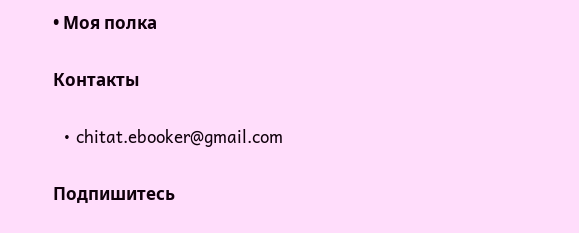• Моя полка

Контакты

  • chitat.ebooker@gmail.com

Подпишитесь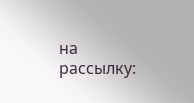на рассылку: